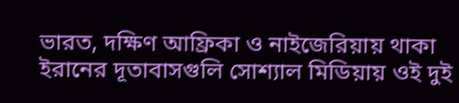ভারত, দক্ষিণ আফ্রিকা ও নাইজেরিয়ায় থাকা ইরানের দূতাবাসগুলি সোশ্যাল মিডিয়ায় ওই দুই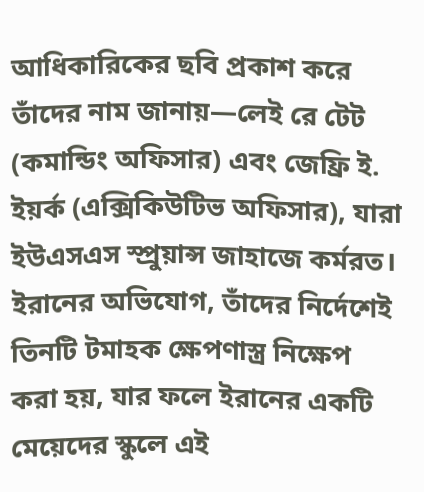আধিকারিকের ছবি প্রকাশ করে তাঁদের নাম জানায়—লেই রে টেট (কমান্ডিং অফিসার) এবং জেফ্রি ই. ইয়র্ক (এক্সিকিউটিভ অফিসার), যারা ইউএসএস স্প্রুয়ান্স জাহাজে কর্মরত। ইরানের অভিযোগ, তাঁদের নির্দেশেই তিনটি টমাহক ক্ষেপণাস্ত্র নিক্ষেপ করা হয়, যার ফলে ইরানের একটি মেয়েদের স্কুলে এই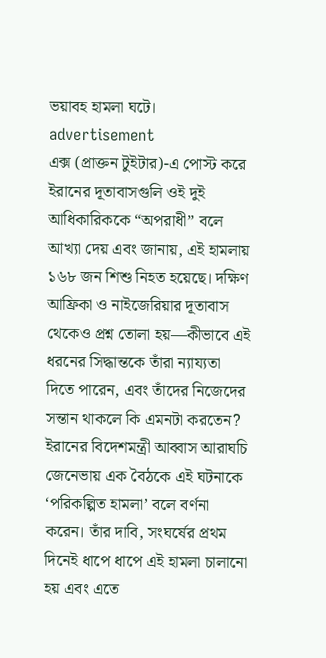ভয়াবহ হামলা ঘটে।
advertisement
এক্স (প্রাক্তন টুইটার)-এ পোস্ট করে ইরানের দূতাবাসগুলি ওই দুই আধিকারিককে “অপরাধী” বলে আখ্যা দেয় এবং জানায়, এই হামলায় ১৬৮ জন শিশু নিহত হয়েছে। দক্ষিণ আফ্রিকা ও নাইজেরিয়ার দূতাবাস থেকেও প্রশ্ন তোলা হয়—কীভাবে এই ধরনের সিদ্ধান্তকে তাঁরা ন্যায্যতা দিতে পারেন, এবং তাঁদের নিজেদের সন্তান থাকলে কি এমনটা করতেন?
ইরানের বিদেশমন্ত্রী আব্বাস আরাঘচি জেনেভায় এক বৈঠকে এই ঘটনাকে ‘পরিকল্পিত হামলা’ বলে বর্ণনা করেন। তাঁর দাবি, সংঘর্ষের প্রথম দিনেই ধাপে ধাপে এই হামলা চালানো হয় এবং এতে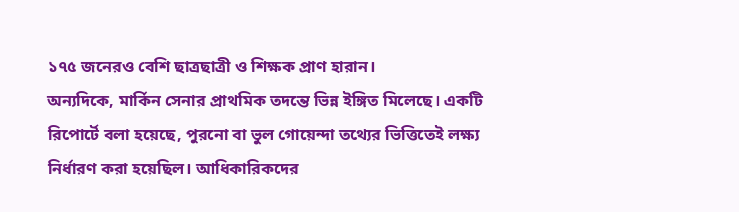১৭৫ জনেরও বেশি ছাত্রছাত্রী ও শিক্ষক প্রাণ হারান।
অন্যদিকে, মার্কিন সেনার প্রাথমিক তদন্তে ভিন্ন ইঙ্গিত মিলেছে। একটি রিপোর্টে বলা হয়েছে, পুরনো বা ভুল গোয়েন্দা তথ্যের ভিত্তিতেই লক্ষ্য নির্ধারণ করা হয়েছিল। আধিকারিকদের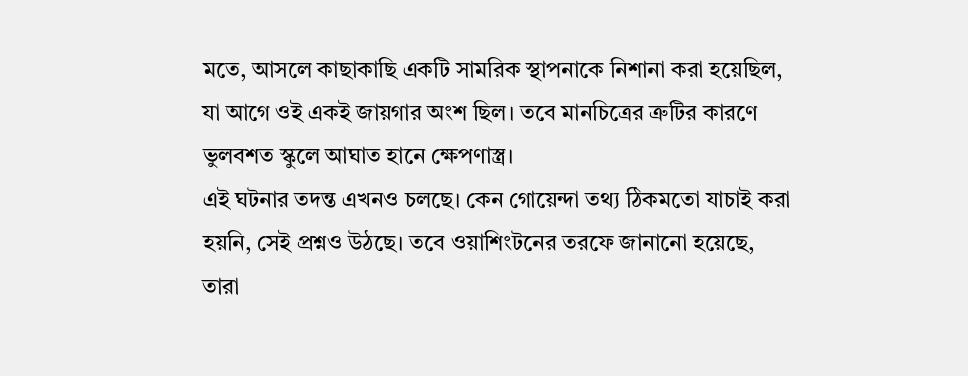মতে, আসলে কাছাকাছি একটি সামরিক স্থাপনাকে নিশানা করা হয়েছিল, যা আগে ওই একই জায়গার অংশ ছিল। তবে মানচিত্রের ত্রুটির কারণে ভুলবশত স্কুলে আঘাত হানে ক্ষেপণাস্ত্র।
এই ঘটনার তদন্ত এখনও চলছে। কেন গোয়েন্দা তথ্য ঠিকমতো যাচাই করা হয়নি, সেই প্রশ্নও উঠছে। তবে ওয়াশিংটনের তরফে জানানো হয়েছে, তারা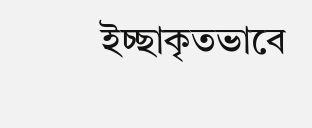ইচ্ছাকৃতভাবে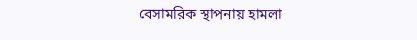বেসামরিক স্থাপনায় হামলা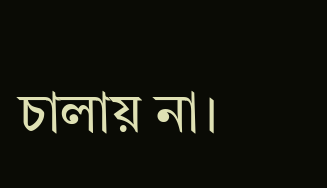চালায় না।